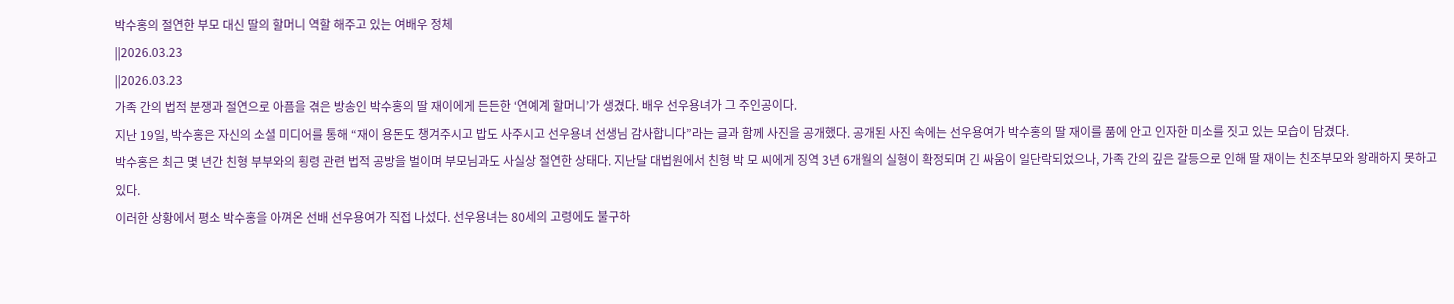박수홍의 절연한 부모 대신 딸의 할머니 역할 해주고 있는 여배우 정체
||2026.03.23
||2026.03.23
가족 간의 법적 분쟁과 절연으로 아픔을 겪은 방송인 박수홍의 딸 재이에게 든든한 ‘연예계 할머니’가 생겼다. 배우 선우용녀가 그 주인공이다.
지난 19일, 박수홍은 자신의 소셜 미디어를 통해 “재이 용돈도 챙겨주시고 밥도 사주시고 선우용녀 선생님 감사합니다”라는 글과 함께 사진을 공개했다. 공개된 사진 속에는 선우용여가 박수홍의 딸 재이를 품에 안고 인자한 미소를 짓고 있는 모습이 담겼다.
박수홍은 최근 몇 년간 친형 부부와의 횡령 관련 법적 공방을 벌이며 부모님과도 사실상 절연한 상태다. 지난달 대법원에서 친형 박 모 씨에게 징역 3년 6개월의 실형이 확정되며 긴 싸움이 일단락되었으나, 가족 간의 깊은 갈등으로 인해 딸 재이는 친조부모와 왕래하지 못하고 있다.
이러한 상황에서 평소 박수홍을 아껴온 선배 선우용여가 직접 나섰다. 선우용녀는 80세의 고령에도 불구하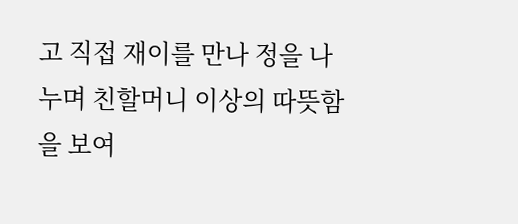고 직접 재이를 만나 정을 나누며 친할머니 이상의 따뜻함을 보여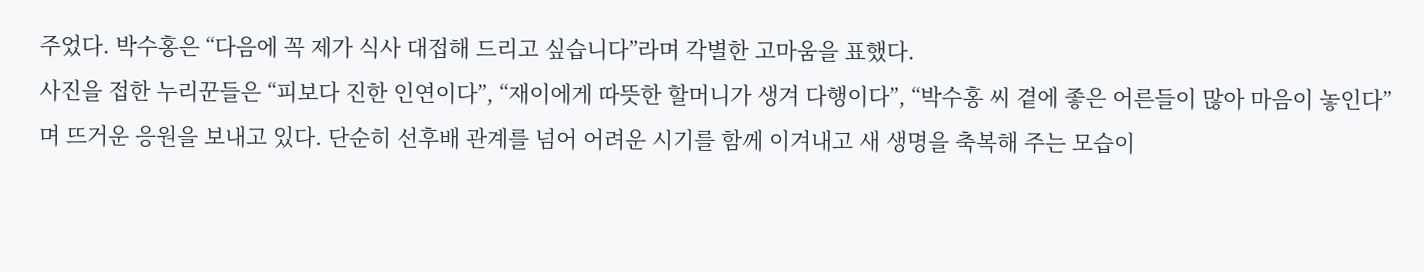주었다. 박수홍은 “다음에 꼭 제가 식사 대접해 드리고 싶습니다”라며 각별한 고마움을 표했다.
사진을 접한 누리꾼들은 “피보다 진한 인연이다”, “재이에게 따뜻한 할머니가 생겨 다행이다”, “박수홍 씨 곁에 좋은 어른들이 많아 마음이 놓인다”며 뜨거운 응원을 보내고 있다. 단순히 선후배 관계를 넘어 어려운 시기를 함께 이겨내고 새 생명을 축복해 주는 모습이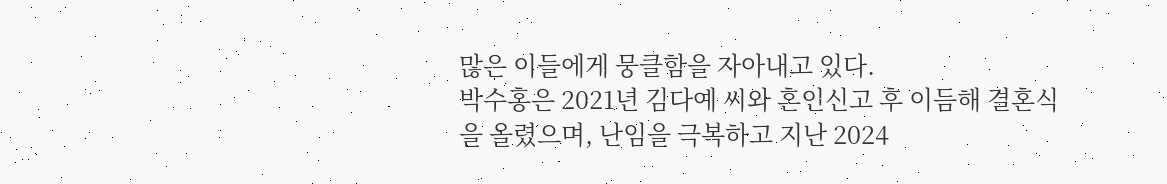많은 이들에게 뭉클함을 자아내고 있다.
박수홍은 2021년 김다예 씨와 혼인신고 후 이듬해 결혼식을 올렸으며, 난임을 극복하고 지난 2024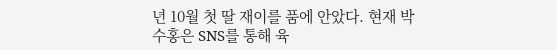년 10월 첫 딸 재이를 품에 안았다. 현재 박수홍은 SNS를 통해 육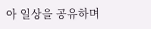아 일상을 공유하며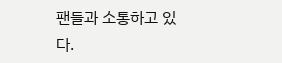팬들과 소통하고 있다.